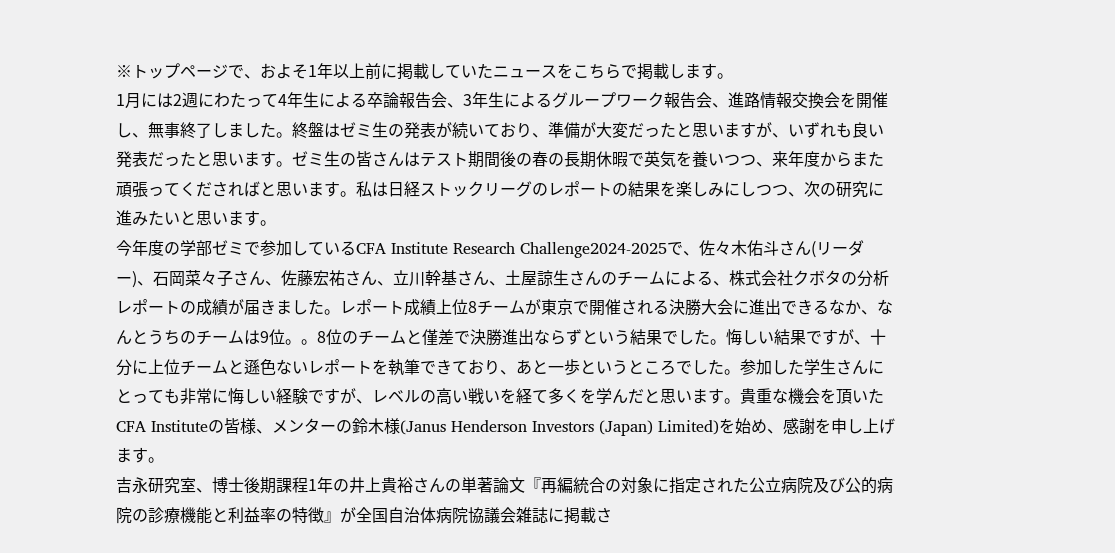※トップページで、およそ1年以上前に掲載していたニュースをこちらで掲載します。
1月には2週にわたって4年生による卒論報告会、3年生によるグループワーク報告会、進路情報交換会を開催し、無事終了しました。終盤はゼミ生の発表が続いており、準備が大変だったと思いますが、いずれも良い発表だったと思います。ゼミ生の皆さんはテスト期間後の春の長期休暇で英気を養いつつ、来年度からまた頑張ってくださればと思います。私は日経ストックリーグのレポートの結果を楽しみにしつつ、次の研究に進みたいと思います。
今年度の学部ゼミで参加しているCFA Institute Research Challenge2024-2025で、佐々木佑斗さん(リーダー)、石岡菜々子さん、佐藤宏祐さん、立川幹基さん、土屋諒生さんのチームによる、株式会社クボタの分析レポートの成績が届きました。レポート成績上位8チームが東京で開催される決勝大会に進出できるなか、なんとうちのチームは9位。。8位のチームと僅差で決勝進出ならずという結果でした。悔しい結果ですが、十分に上位チームと遜色ないレポートを執筆できており、あと一歩というところでした。参加した学生さんにとっても非常に悔しい経験ですが、レベルの高い戦いを経て多くを学んだと思います。貴重な機会を頂いたCFA Instituteの皆様、メンターの鈴木様(Janus Henderson Investors (Japan) Limited)を始め、感謝を申し上げます。
吉永研究室、博士後期課程1年の井上貴裕さんの単著論文『再編統合の対象に指定された公立病院及び公的病院の診療機能と利益率の特徴』が全国自治体病院協議会雑誌に掲載さ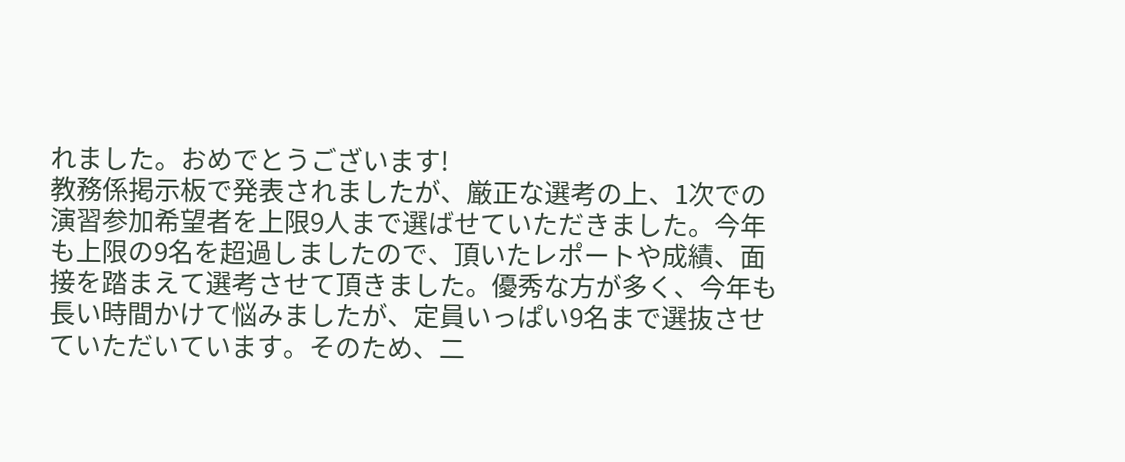れました。おめでとうございます!
教務係掲示板で発表されましたが、厳正な選考の上、1次での演習参加希望者を上限9人まで選ばせていただきました。今年も上限の9名を超過しましたので、頂いたレポートや成績、面接を踏まえて選考させて頂きました。優秀な方が多く、今年も長い時間かけて悩みましたが、定員いっぱい9名まで選抜させていただいています。そのため、二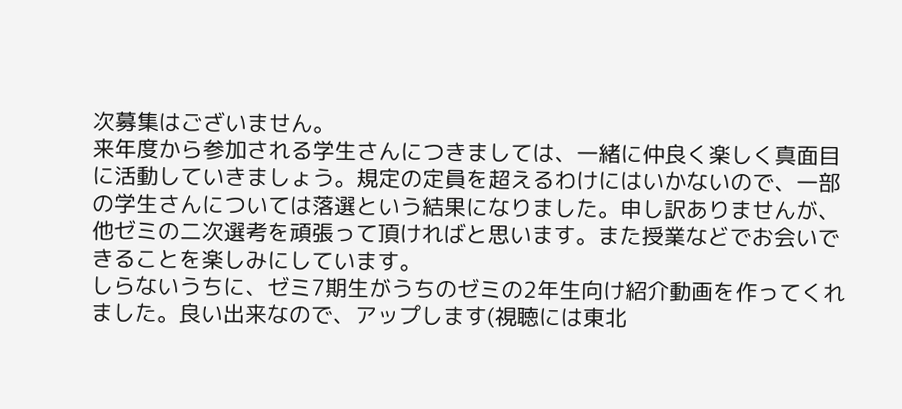次募集はございません。
来年度から参加される学生さんにつきましては、一緒に仲良く楽しく真面目に活動していきましょう。規定の定員を超えるわけにはいかないので、一部の学生さんについては落選という結果になりました。申し訳ありませんが、他ゼミの二次選考を頑張って頂ければと思います。また授業などでお会いできることを楽しみにしています。
しらないうちに、ゼミ7期生がうちのゼミの2年生向け紹介動画を作ってくれました。良い出来なので、アップします(視聴には東北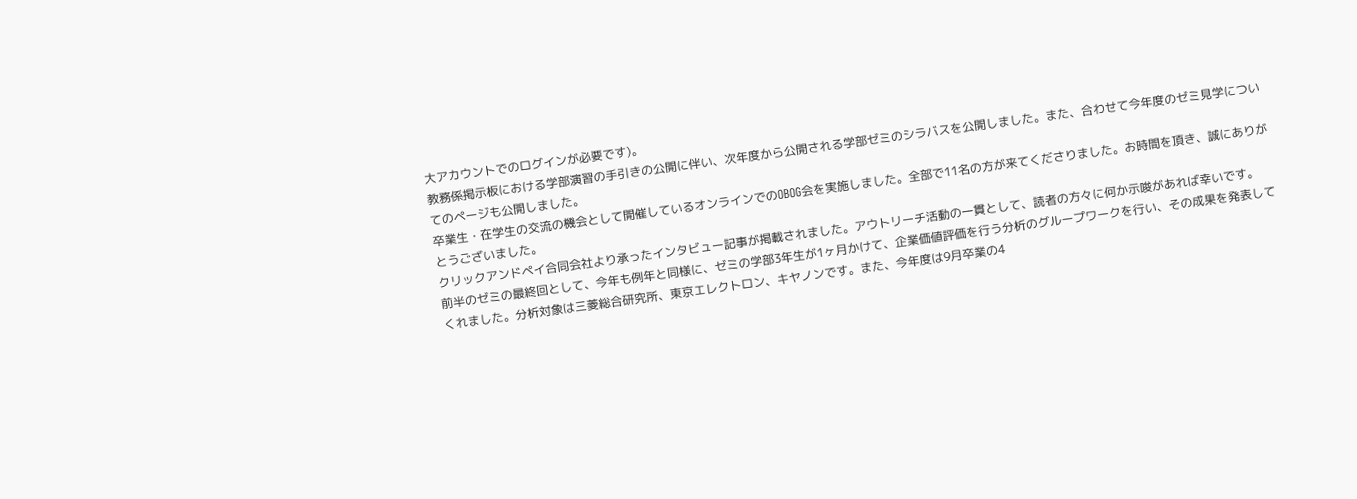大アカウントでのログインが必要です)。
教務係掲示板における学部演習の手引きの公開に伴い、次年度から公開される学部ゼミのシラバスを公開しました。また、合わせて今年度のゼミ見学についてのページも公開しました。
卒業生・在学生の交流の機会として開催しているオンラインでのOBOG会を実施しました。全部で11名の方が来てくださりました。お時間を頂き、誠にありがとうございました。
クリックアンドペイ合同会社より承ったインタビュー記事が掲載されました。アウトリーチ活動の一貫として、読者の方々に何か示唆があれば幸いです。
前半のゼミの最終回として、今年も例年と同様に、ゼミの学部3年生が1ヶ月かけて、企業価値評価を行う分析のグループワークを行い、その成果を発表してくれました。分析対象は三菱総合研究所、東京エレクトロン、キヤノンです。また、今年度は9月卒業の4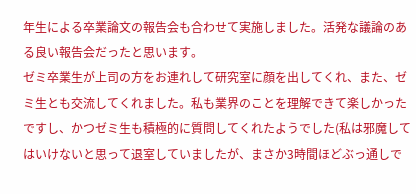年生による卒業論文の報告会も合わせて実施しました。活発な議論のある良い報告会だったと思います。
ゼミ卒業生が上司の方をお連れして研究室に顔を出してくれ、また、ゼミ生とも交流してくれました。私も業界のことを理解できて楽しかったですし、かつゼミ生も積極的に質問してくれたようでした(私は邪魔してはいけないと思って退室していましたが、まさか3時間ほどぶっ通しで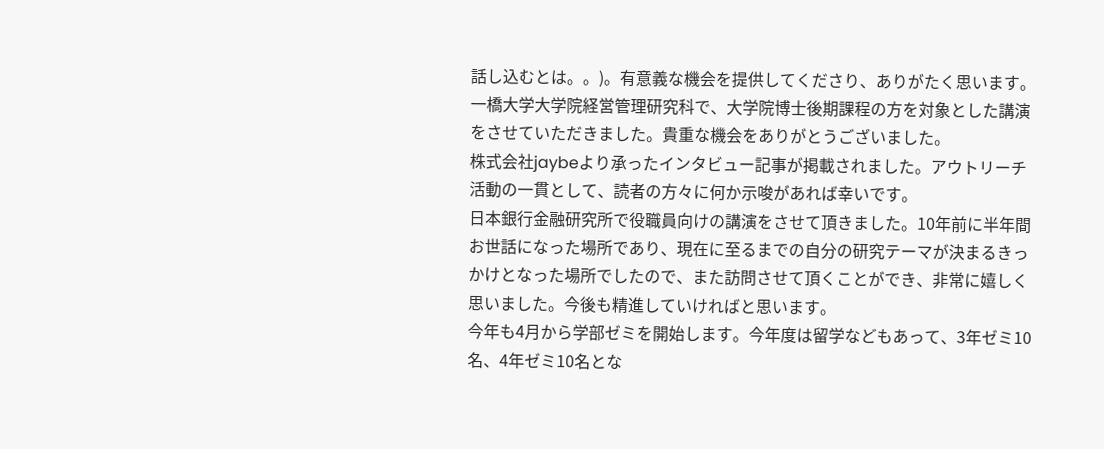話し込むとは。。)。有意義な機会を提供してくださり、ありがたく思います。
一橋大学大学院経営管理研究科で、大学院博士後期課程の方を対象とした講演をさせていただきました。貴重な機会をありがとうございました。
株式会社jaybeより承ったインタビュー記事が掲載されました。アウトリーチ活動の一貫として、読者の方々に何か示唆があれば幸いです。
日本銀行金融研究所で役職員向けの講演をさせて頂きました。10年前に半年間お世話になった場所であり、現在に至るまでの自分の研究テーマが決まるきっかけとなった場所でしたので、また訪問させて頂くことができ、非常に嬉しく思いました。今後も精進していければと思います。
今年も4月から学部ゼミを開始します。今年度は留学などもあって、3年ゼミ10名、4年ゼミ10名とな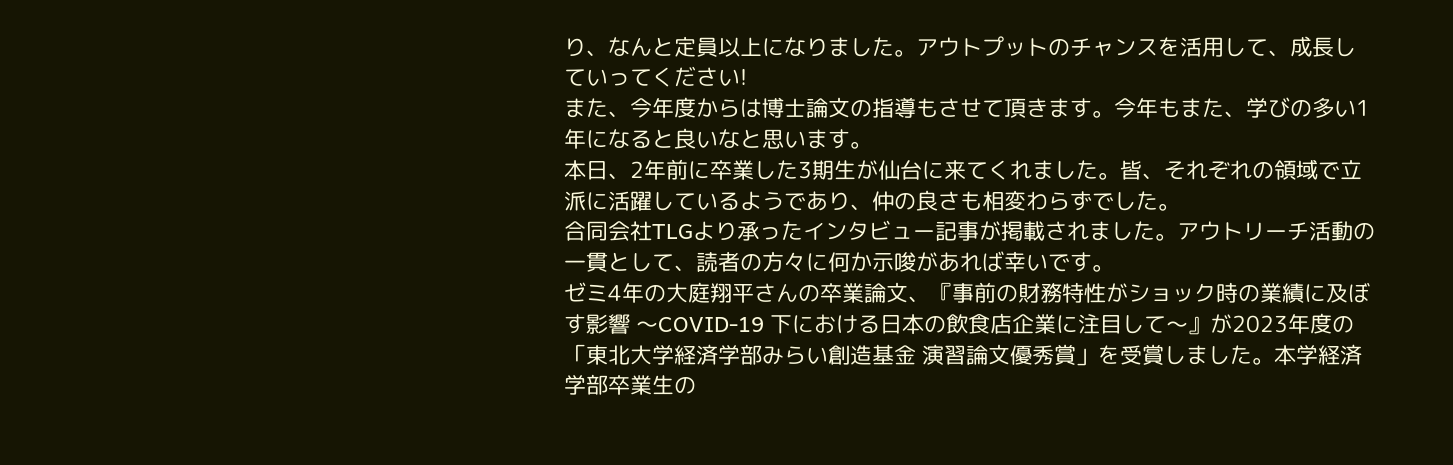り、なんと定員以上になりました。アウトプットのチャンスを活用して、成長していってください!
また、今年度からは博士論文の指導もさせて頂きます。今年もまた、学びの多い1年になると良いなと思います。
本日、2年前に卒業した3期生が仙台に来てくれました。皆、それぞれの領域で立派に活躍しているようであり、仲の良さも相変わらずでした。
合同会社TLGより承ったインタビュー記事が掲載されました。アウトリーチ活動の一貫として、読者の方々に何か示唆があれば幸いです。
ゼミ4年の大庭翔平さんの卒業論文、『事前の財務特性がショック時の業績に及ぼす影響 〜COVID-19 下における日本の飲食店企業に注目して〜』が2023年度の「東北大学経済学部みらい創造基金 演習論文優秀賞」を受賞しました。本学経済学部卒業生の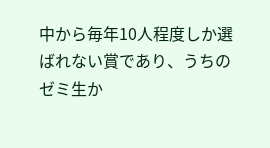中から毎年10人程度しか選ばれない賞であり、うちのゼミ生か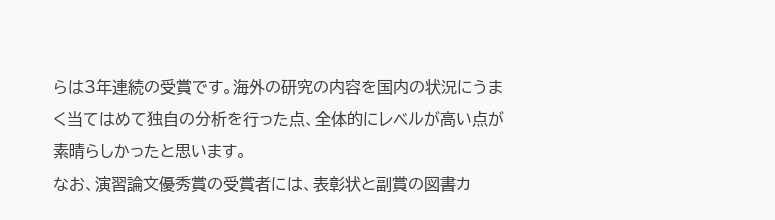らは3年連続の受賞です。海外の研究の内容を国内の状況にうまく当てはめて独自の分析を行った点、全体的にレベルが高い点が素晴らしかったと思います。
なお、演習論文優秀賞の受賞者には、表彰状と副賞の図書カ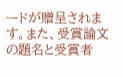ードが贈呈されます。また、受賞論文の題名と受賞者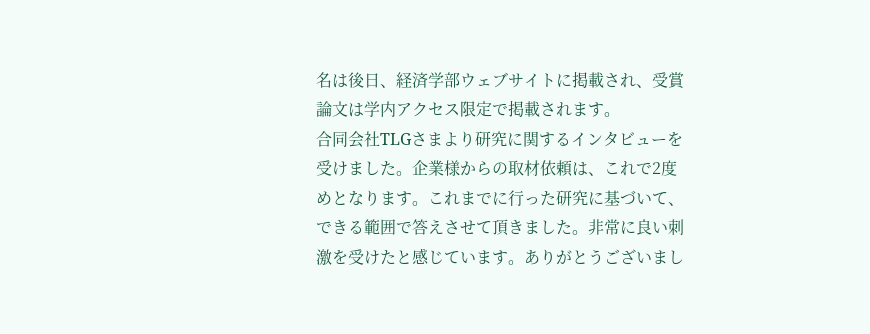名は後日、経済学部ウェブサイトに掲載され、受賞論文は学内アクセス限定で掲載されます。
合同会社TLGさまより研究に関するインタビューを受けました。企業様からの取材依頼は、これで2度めとなります。これまでに行った研究に基づいて、できる範囲で答えさせて頂きました。非常に良い刺激を受けたと感じています。ありがとうございまし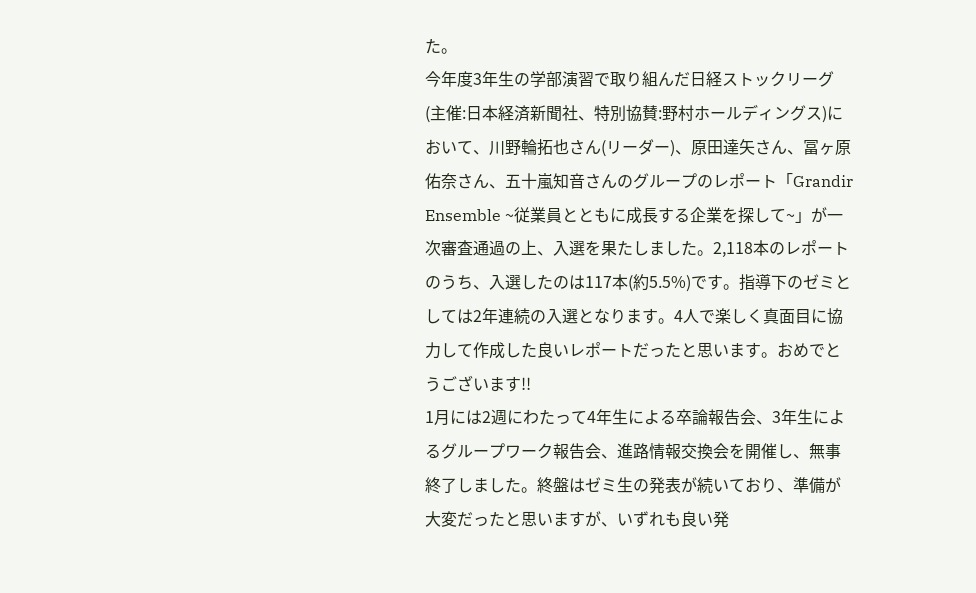た。
今年度3年生の学部演習で取り組んだ日経ストックリーグ(主催:日本経済新聞社、特別協賛:野村ホールディングス)において、川野輪拓也さん(リーダー)、原田達矢さん、冨ヶ原佑奈さん、五十嵐知音さんのグループのレポート「Grandir Ensemble ~従業員とともに成長する企業を探して~」が一次審査通過の上、入選を果たしました。2,118本のレポートのうち、入選したのは117本(約5.5%)です。指導下のゼミとしては2年連続の入選となります。4人で楽しく真面目に協力して作成した良いレポートだったと思います。おめでとうございます!!
1月には2週にわたって4年生による卒論報告会、3年生によるグループワーク報告会、進路情報交換会を開催し、無事終了しました。終盤はゼミ生の発表が続いており、準備が大変だったと思いますが、いずれも良い発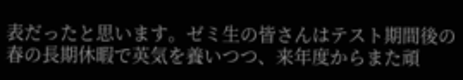表だったと思います。ゼミ生の皆さんはテスト期間後の春の長期休暇で英気を養いつつ、来年度からまた頑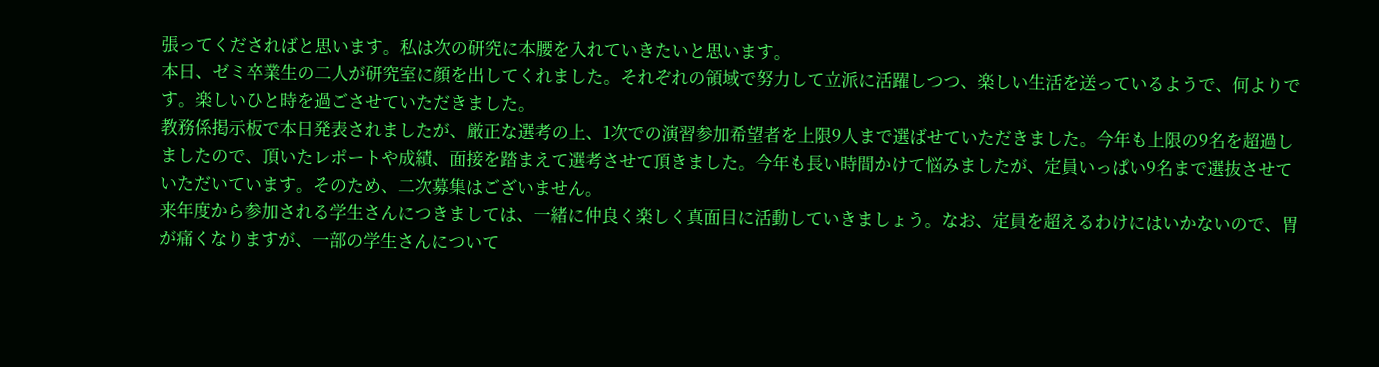張ってくださればと思います。私は次の研究に本腰を入れていきたいと思います。
本日、ゼミ卒業生の二人が研究室に顔を出してくれました。それぞれの領域で努力して立派に活躍しつつ、楽しい生活を送っているようで、何よりです。楽しいひと時を過ごさせていただきました。
教務係掲示板で本日発表されましたが、厳正な選考の上、1次での演習参加希望者を上限9人まで選ばせていただきました。今年も上限の9名を超過しましたので、頂いたレポートや成績、面接を踏まえて選考させて頂きました。今年も長い時間かけて悩みましたが、定員いっぱい9名まで選抜させていただいています。そのため、二次募集はございません。
来年度から参加される学生さんにつきましては、一緒に仲良く楽しく真面目に活動していきましょう。なお、定員を超えるわけにはいかないので、胃が痛くなりますが、一部の学生さんについて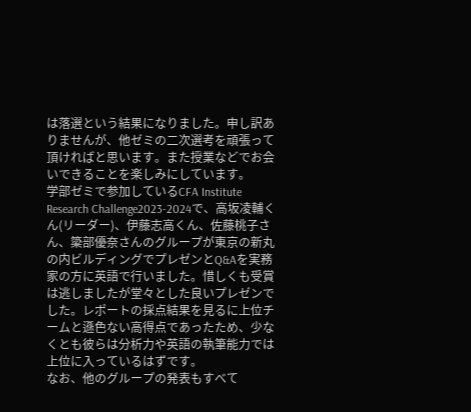は落選という結果になりました。申し訳ありませんが、他ゼミの二次選考を頑張って頂ければと思います。また授業などでお会いできることを楽しみにしています。
学部ゼミで参加しているCFA Institute Research Challenge2023-2024で、高坂凌輔くん(リーダー)、伊藤志高くん、佐藤桃子さん、簗部優奈さんのグループが東京の新丸の内ビルディングでプレゼンとQ&Aを実務家の方に英語で行いました。惜しくも受賞は逃しましたが堂々とした良いプレゼンでした。レポートの採点結果を見るに上位チームと遜色ない高得点であったため、少なくとも彼らは分析力や英語の執筆能力では上位に入っているはずです。
なお、他のグループの発表もすべて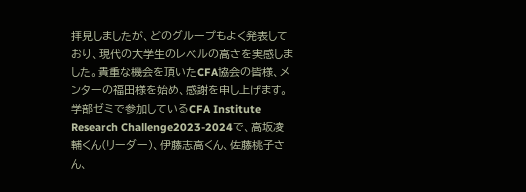拝見しましたが、どのグループもよく発表しており、現代の大学生のレベルの高さを実感しました。貴重な機会を頂いたCFA協会の皆様、メンターの福田様を始め、感謝を申し上げます。
学部ゼミで参加しているCFA Institute Research Challenge2023-2024で、高坂凌輔くん(リーダー)、伊藤志高くん、佐藤桃子さん、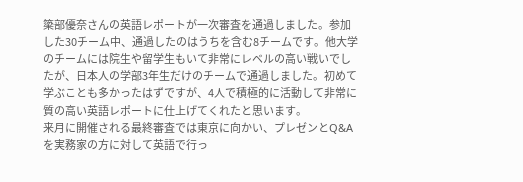簗部優奈さんの英語レポートが一次審査を通過しました。参加した30チーム中、通過したのはうちを含む8チームです。他大学のチームには院生や留学生もいて非常にレベルの高い戦いでしたが、日本人の学部3年生だけのチームで通過しました。初めて学ぶことも多かったはずですが、4人で積極的に活動して非常に質の高い英語レポートに仕上げてくれたと思います。
来月に開催される最終審査では東京に向かい、プレゼンとQ&Aを実務家の方に対して英語で行っ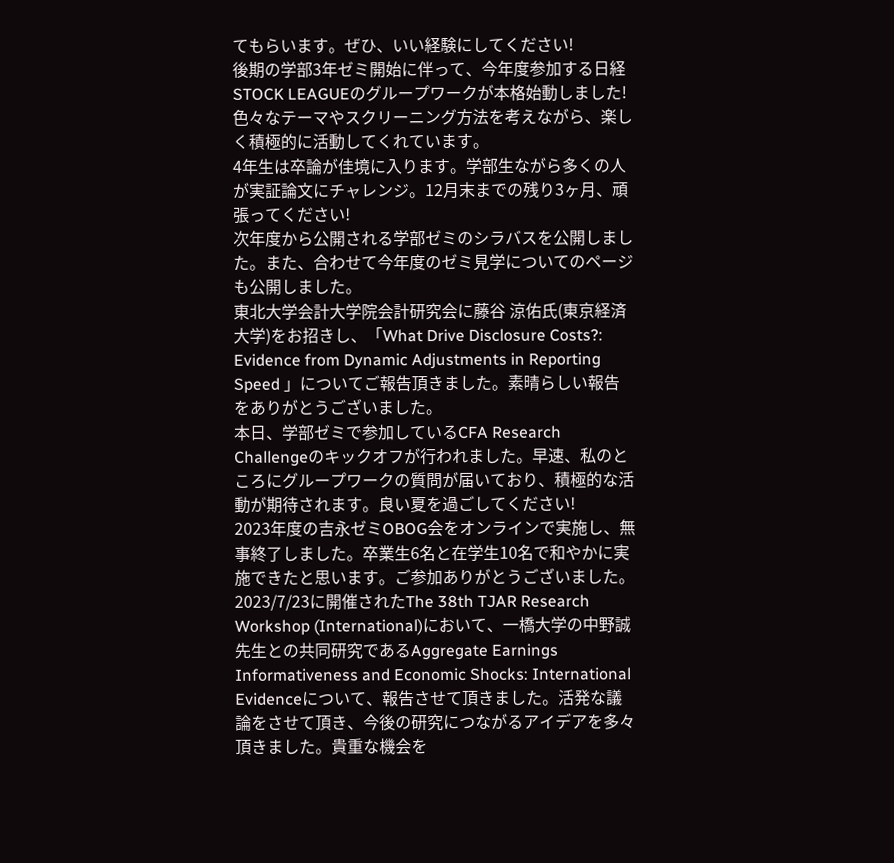てもらいます。ぜひ、いい経験にしてください!
後期の学部3年ゼミ開始に伴って、今年度参加する日経STOCK LEAGUEのグループワークが本格始動しました!色々なテーマやスクリーニング方法を考えながら、楽しく積極的に活動してくれています。
4年生は卒論が佳境に入ります。学部生ながら多くの人が実証論文にチャレンジ。12月末までの残り3ヶ月、頑張ってください!
次年度から公開される学部ゼミのシラバスを公開しました。また、合わせて今年度のゼミ見学についてのページも公開しました。
東北大学会計大学院会計研究会に藤谷 涼佑氏(東京経済大学)をお招きし、「What Drive Disclosure Costs?: Evidence from Dynamic Adjustments in Reporting Speed 」についてご報告頂きました。素晴らしい報告をありがとうございました。
本日、学部ゼミで参加しているCFA Research Challengeのキックオフが行われました。早速、私のところにグループワークの質問が届いており、積極的な活動が期待されます。良い夏を過ごしてください!
2023年度の吉永ゼミOBOG会をオンラインで実施し、無事終了しました。卒業生6名と在学生10名で和やかに実施できたと思います。ご参加ありがとうございました。
2023/7/23に開催されたThe 38th TJAR Research Workshop (International)において、一橋大学の中野誠先生との共同研究であるAggregate Earnings Informativeness and Economic Shocks: International Evidenceについて、報告させて頂きました。活発な議論をさせて頂き、今後の研究につながるアイデアを多々頂きました。貴重な機会を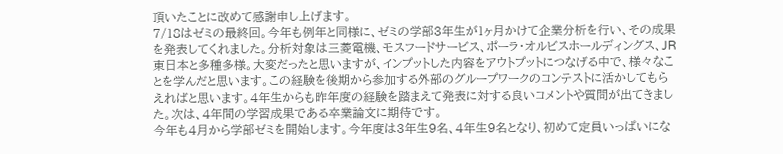頂いたことに改めて感謝申し上げます。
7/18はゼミの最終回。今年も例年と同様に、ゼミの学部3年生が1ヶ月かけて企業分析を行い、その成果を発表してくれました。分析対象は三菱電機、モスフードサービス、ポーラ・オルビスホールディングス、JR東日本と多種多様。大変だったと思いますが、インプットした内容をアウトプットにつなげる中で、様々なことを学んだと思います。この経験を後期から参加する外部のグループワークのコンテストに活かしてもらえればと思います。4年生からも昨年度の経験を踏まえて発表に対する良いコメントや質問が出てきました。次は、4年間の学習成果である卒業論文に期待です。
今年も4月から学部ゼミを開始します。今年度は3年生9名、4年生9名となり、初めて定員いっぱいにな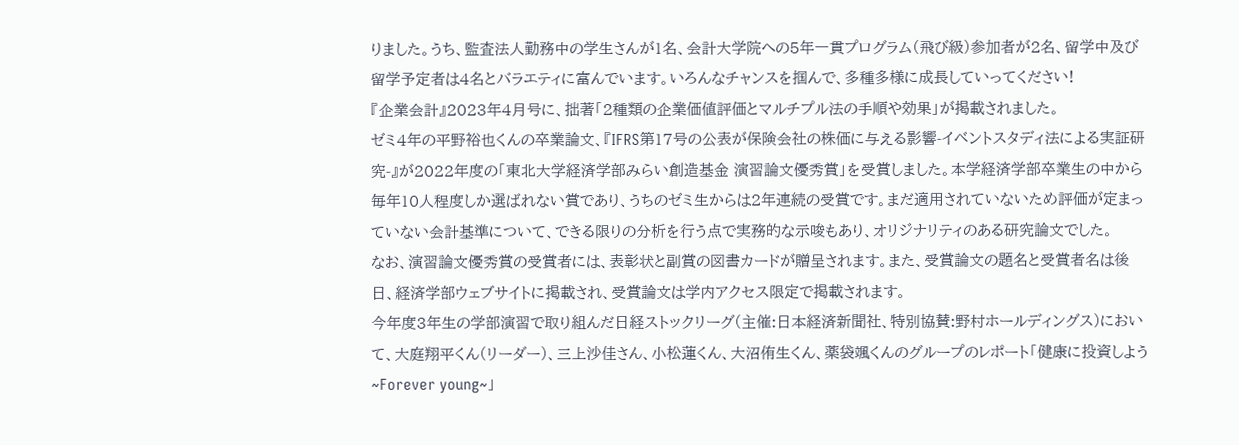りました。うち、監査法人勤務中の学生さんが1名、会計大学院への5年一貫プログラム(飛び級)参加者が2名、留学中及び留学予定者は4名とバラエティに富んでいます。いろんなチャンスを掴んで、多種多様に成長していってください!
『企業会計』2023年4月号に、拙著「2種類の企業価値評価とマルチプル法の手順や効果」が掲載されました。
ゼミ4年の平野裕也くんの卒業論文、『IFRS第17号の公表が保険会社の株価に与える影響-イベントスタディ法による実証研究-』が2022年度の「東北大学経済学部みらい創造基金 演習論文優秀賞」を受賞しました。本学経済学部卒業生の中から毎年10人程度しか選ばれない賞であり、うちのゼミ生からは2年連続の受賞です。まだ適用されていないため評価が定まっていない会計基準について、できる限りの分析を行う点で実務的な示唆もあり、オリジナリティのある研究論文でした。
なお、演習論文優秀賞の受賞者には、表彰状と副賞の図書カードが贈呈されます。また、受賞論文の題名と受賞者名は後日、経済学部ウェブサイトに掲載され、受賞論文は学内アクセス限定で掲載されます。
今年度3年生の学部演習で取り組んだ日経ストックリーグ(主催:日本経済新聞社、特別協賛:野村ホールディングス)において、大庭翔平くん(リーダー)、三上沙佳さん、小松蓮くん、大沼侑生くん、薬袋颯くんのグループのレポート「健康に投資しよう ~Forever young~」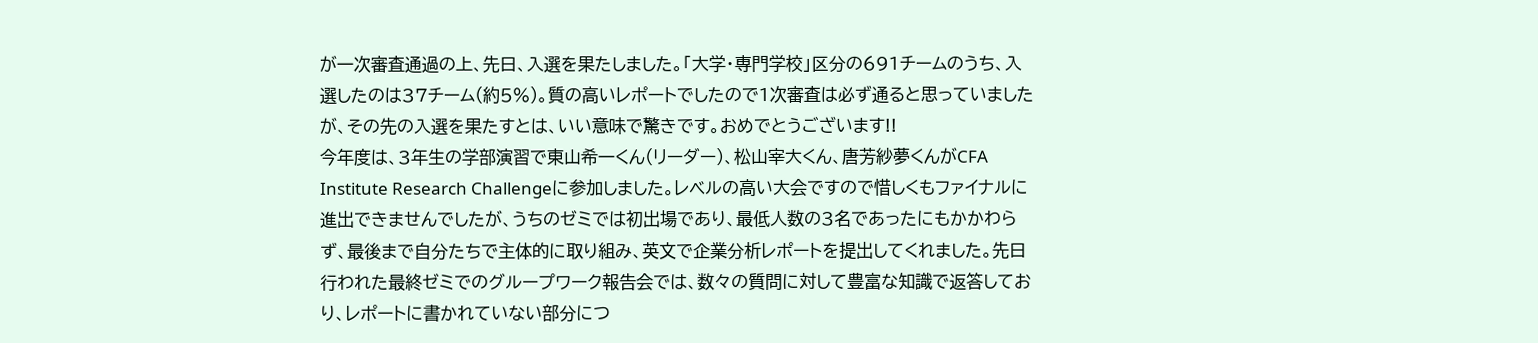が一次審査通過の上、先日、入選を果たしました。「大学・専門学校」区分の691チームのうち、入選したのは37チーム(約5%)。質の高いレポートでしたので1次審査は必ず通ると思っていましたが、その先の入選を果たすとは、いい意味で驚きです。おめでとうございます!!
今年度は、3年生の学部演習で東山希一くん(リーダー)、松山宰大くん、唐芳紗夢くんがCFA Institute Research Challengeに参加しました。レベルの高い大会ですので惜しくもファイナルに進出できませんでしたが、うちのゼミでは初出場であり、最低人数の3名であったにもかかわらず、最後まで自分たちで主体的に取り組み、英文で企業分析レポートを提出してくれました。先日行われた最終ゼミでのグループワーク報告会では、数々の質問に対して豊富な知識で返答しており、レポートに書かれていない部分につ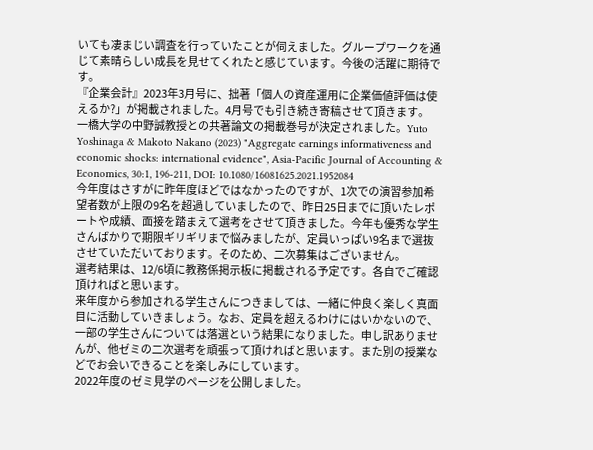いても凄まじい調査を行っていたことが伺えました。グループワークを通じて素晴らしい成長を見せてくれたと感じています。今後の活躍に期待です。
『企業会計』2023年3月号に、拙著「個人の資産運用に企業価値評価は使えるか?」が掲載されました。4月号でも引き続き寄稿させて頂きます。
一橋大学の中野誠教授との共著論文の掲載巻号が決定されました。Yuto Yoshinaga & Makoto Nakano (2023) "Aggregate earnings informativeness and economic shocks: international evidence", Asia-Pacific Journal of Accounting & Economics, 30:1, 196-211, DOI: 10.1080/16081625.2021.1952084
今年度はさすがに昨年度ほどではなかったのですが、1次での演習参加希望者数が上限の9名を超過していましたので、昨日25日までに頂いたレポートや成績、面接を踏まえて選考をさせて頂きました。今年も優秀な学生さんばかりで期限ギリギリまで悩みましたが、定員いっぱい9名まで選抜させていただいております。そのため、二次募集はございません。
選考結果は、12/6頃に教務係掲示板に掲載される予定です。各自でご確認頂ければと思います。
来年度から参加される学生さんにつきましては、一緒に仲良く楽しく真面目に活動していきましょう。なお、定員を超えるわけにはいかないので、一部の学生さんについては落選という結果になりました。申し訳ありませんが、他ゼミの二次選考を頑張って頂ければと思います。また別の授業などでお会いできることを楽しみにしています。
2022年度のゼミ見学のページを公開しました。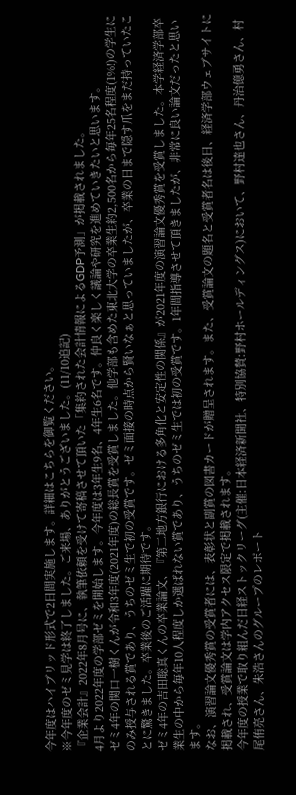今年度はハイブリッド形式で2日間実施します。詳細はこちらを御覧ください。
※今年度のゼミ見学は終了しました。ご来場、ありがとうございました。(11/10追記)
『企業会計』2022年8月号に、執筆依頼を受けて寄稿させて頂いた「集約された会計情報によるGDP予測」が掲載されました。
4月より2022年度の学部ゼミを開始します。今年度は3年生9名、4年生6名です。仲良く楽しく議論や研究を進めていきたいと思います。
ゼミ4年の関口一樹くんが令和3年度(2021年度)の総長賞を受賞しました。他学部も含めた東北大学の卒業生約2,500名から毎年25名程度(1%!)の学生にのみ授与される賞であり、うちのゼミ生で初の受賞です。ゼミ面接の時点から賢いなぁと思っていましたが、卒業の日まで隠す爪をまだ持っていたことに驚きました。卒業後のご活躍に期待です。
ゼミ4年の吉田聡真くんの卒業論文、『第二地方銀行における多角化と安定性の関係』が2021年度の演習論文優秀賞を受賞しました。本学経済学部卒業生の中から毎年10人程度しか選ばれない賞であり、うちのゼミ生では初の受賞です。1年間指導させて頂きましたが、非常に良い論文だったと思います。
なお、演習論文優秀賞の受賞者には、表彰状と副賞の図書カードが贈呈されます。また、受賞論文の題名と受賞者名は後日、経済学部ウェブサイトに掲載され、受賞論文は学内アクセス限定で掲載されます。
今年度の授業で取り組んだ日経ストックリーグ(主催:日本経済新聞社、特別協賛:野村ホールディングス)において、野村達也さん、丹治億勇さん、村尾侑亮さん、朱浩さんのグループのレポート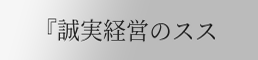『誠実経営のスス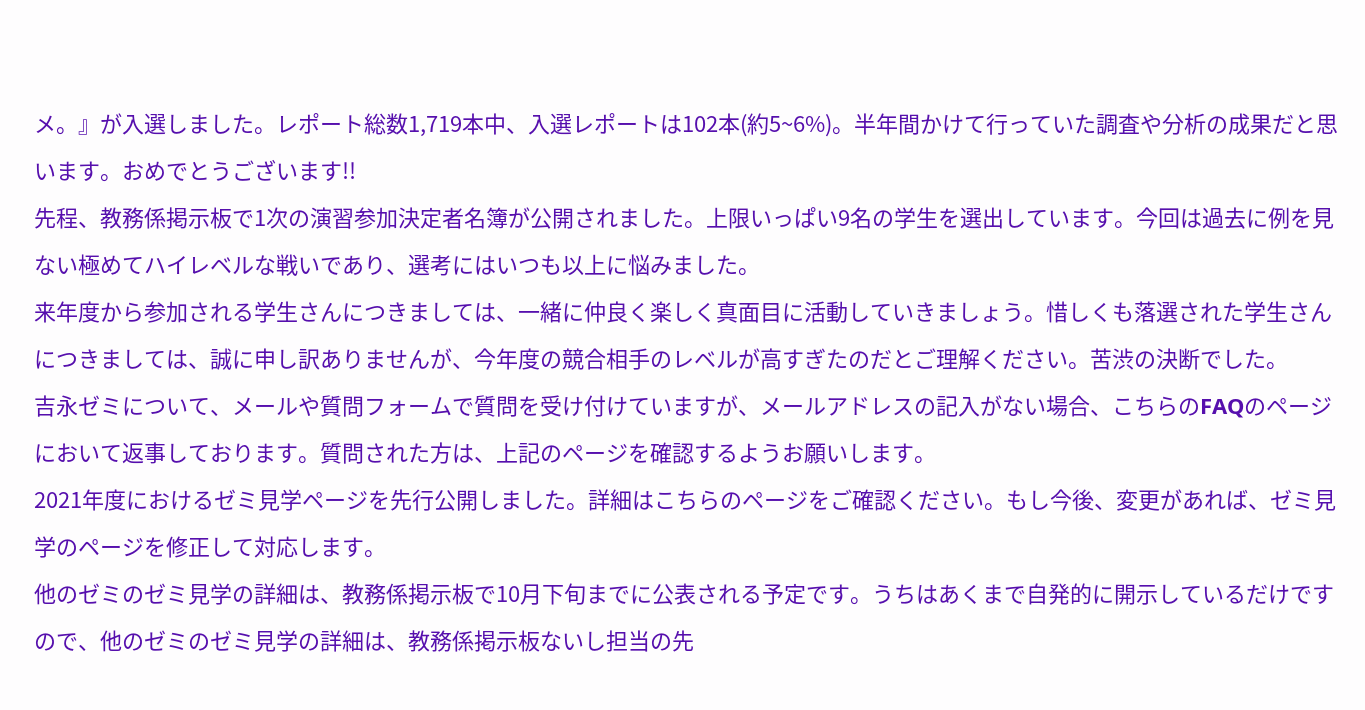メ。』が入選しました。レポート総数1,719本中、入選レポートは102本(約5~6%)。半年間かけて行っていた調査や分析の成果だと思います。おめでとうございます!!
先程、教務係掲示板で1次の演習参加決定者名簿が公開されました。上限いっぱい9名の学生を選出しています。今回は過去に例を見ない極めてハイレベルな戦いであり、選考にはいつも以上に悩みました。
来年度から参加される学生さんにつきましては、一緒に仲良く楽しく真面目に活動していきましょう。惜しくも落選された学生さんにつきましては、誠に申し訳ありませんが、今年度の競合相手のレベルが高すぎたのだとご理解ください。苦渋の決断でした。
吉永ゼミについて、メールや質問フォームで質問を受け付けていますが、メールアドレスの記入がない場合、こちらのFAQのページにおいて返事しております。質問された方は、上記のページを確認するようお願いします。
2021年度におけるゼミ見学ページを先行公開しました。詳細はこちらのページをご確認ください。もし今後、変更があれば、ゼミ見学のページを修正して対応します。
他のゼミのゼミ見学の詳細は、教務係掲示板で10月下旬までに公表される予定です。うちはあくまで自発的に開示しているだけですので、他のゼミのゼミ見学の詳細は、教務係掲示板ないし担当の先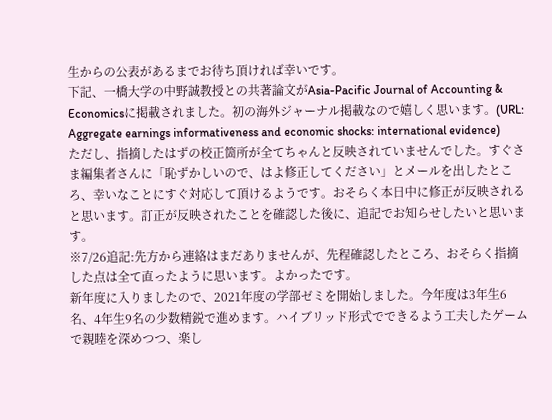生からの公表があるまでお待ち頂ければ幸いです。
下記、一橋大学の中野誠教授との共著論文がAsia-Pacific Journal of Accounting & Economicsに掲載されました。初の海外ジャーナル掲載なので嬉しく思います。(URL: Aggregate earnings informativeness and economic shocks: international evidence)
ただし、指摘したはずの校正箇所が全てちゃんと反映されていませんでした。すぐさま編集者さんに「恥ずかしいので、はよ修正してください」とメールを出したところ、幸いなことにすぐ対応して頂けるようです。おそらく本日中に修正が反映されると思います。訂正が反映されたことを確認した後に、追記でお知らせしたいと思います。
※7/26追記:先方から連絡はまだありませんが、先程確認したところ、おそらく指摘した点は全て直ったように思います。よかったです。
新年度に入りましたので、2021年度の学部ゼミを開始しました。今年度は3年生6名、4年生9名の少数精鋭で進めます。ハイブリッド形式でできるよう工夫したゲームで親睦を深めつつ、楽し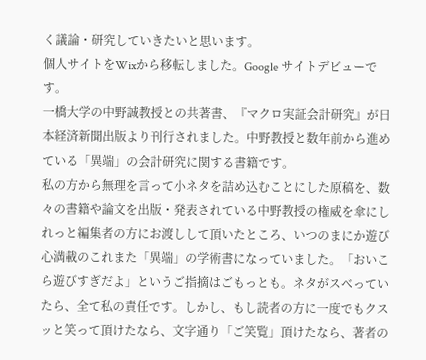く議論・研究していきたいと思います。
個人サイトをWixから移転しました。Google サイトデビューです。
一橋大学の中野誠教授との共著書、『マクロ実証会計研究』が日本経済新聞出版より刊行されました。中野教授と数年前から進めている「異端」の会計研究に関する書籍です。
私の方から無理を言って小ネタを詰め込むことにした原稿を、数々の書籍や論文を出版・発表されている中野教授の権威を傘にしれっと編集者の方にお渡しして頂いたところ、いつのまにか遊び心満載のこれまた「異端」の学術書になっていました。「おいこら遊びすぎだよ」というご指摘はごもっとも。ネタがスベっていたら、全て私の責任です。しかし、もし読者の方に一度でもクスッと笑って頂けたなら、文字通り「ご笑覧」頂けたなら、著者の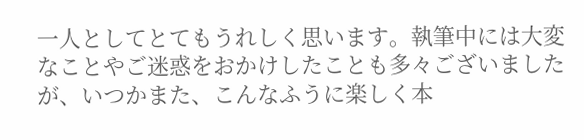一人としてとてもうれしく思います。執筆中には大変なことやご迷惑をおかけしたことも多々ございましたが、いつかまた、こんなふうに楽しく本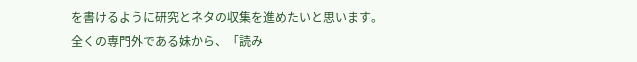を書けるように研究とネタの収集を進めたいと思います。
全くの専門外である妹から、「読み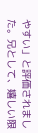やすい」と評価されました。兄として、嬉しい限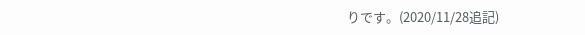りです。(2020/11/28追記)